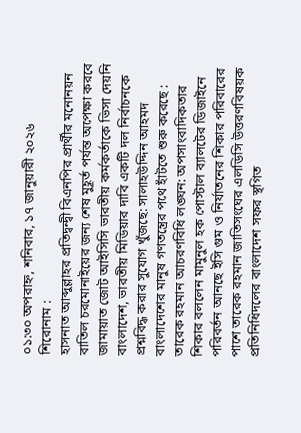০১:৩০ অপরাহ্ন, শনিবার, ১৭ জানুয়ারী ২০২৬
শিরোনাম :
হাসনাত আব্দুল্লাহর প্রতিদ্বন্দ্বী বিএনপির প্রার্থীর মনোনয়ন বাতিল চরমোনাইয়ের জন্য শেষ মুহূর্ত পর্যন্ত অপেক্ষা করবে জামায়াত জোট আইসিসি ভারতীয় কর্মকর্তাকে ভিসা দেয়নি বাংলাদেশ, ভারতীয় মিডিয়ার দাবি একটি দল নির্বাচনকে প্রশ্নবিদ্ধ করার সুযোগ খুঁজছে: সালাহউদ্দিন আহমদ বাংলাদেশের মানুষ গণতন্ত্রের পথে হাঁটতে শুরু করেছে : তারেক রহমান আচরণবিধি লঙ্ঘন: অপসাংবাদিকতার শিকার বললেন মামুনুল হক পোস্টাল ব্যালটের ডিজাইনে পরিবর্তন আনছে ইসি গুম ও নির্যাতনের শিকার পরিবারের পাশে তারেক রহমান জাতিসংঘের এলডিসি উত্তরণবিষয়ক প্রতিনিধিদলের বাংলাদেশ সফর স্থগিত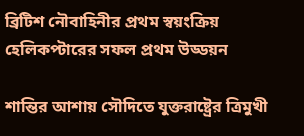ব্রিটিশ নৌবাহিনীর প্রথম স্বয়ংক্রিয় হেলিকপ্টারের সফল প্রথম উড্ডয়ন

শান্তির আশায় সৌদিতে যুক্তরাষ্ট্রের ত্রিমুখী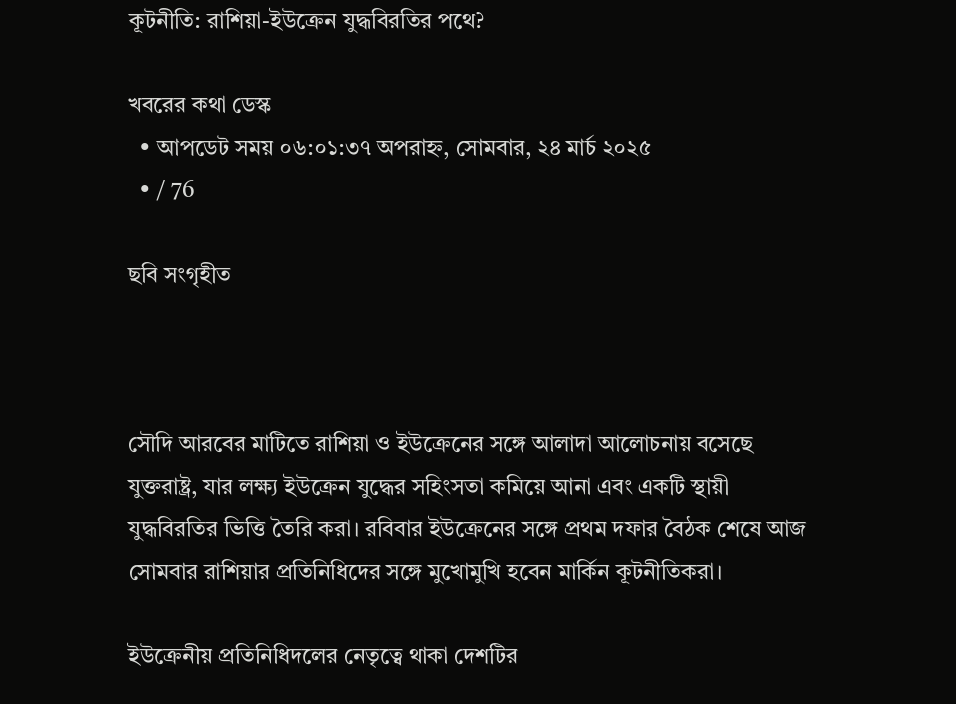কূটনীতি: রাশিয়া-ইউক্রেন যুদ্ধবিরতির পথে?

খবরের কথা ডেস্ক
  • আপডেট সময় ০৬:০১:৩৭ অপরাহ্ন, সোমবার, ২৪ মার্চ ২০২৫
  • / 76

ছবি সংগৃহীত



সৌদি আরবের মাটিতে রাশিয়া ও ইউক্রেনের সঙ্গে আলাদা আলোচনায় বসেছে যুক্তরাষ্ট্র, যার লক্ষ্য ইউক্রেন যুদ্ধের সহিংসতা কমিয়ে আনা এবং একটি স্থায়ী যুদ্ধবিরতির ভিত্তি তৈরি করা। রবিবার ইউক্রেনের সঙ্গে প্রথম দফার বৈঠক শেষে আজ সোমবার রাশিয়ার প্রতিনিধিদের সঙ্গে মুখোমুখি হবেন মার্কিন কূটনীতিকরা।

ইউক্রেনীয় প্রতিনিধিদলের নেতৃত্বে থাকা দেশটির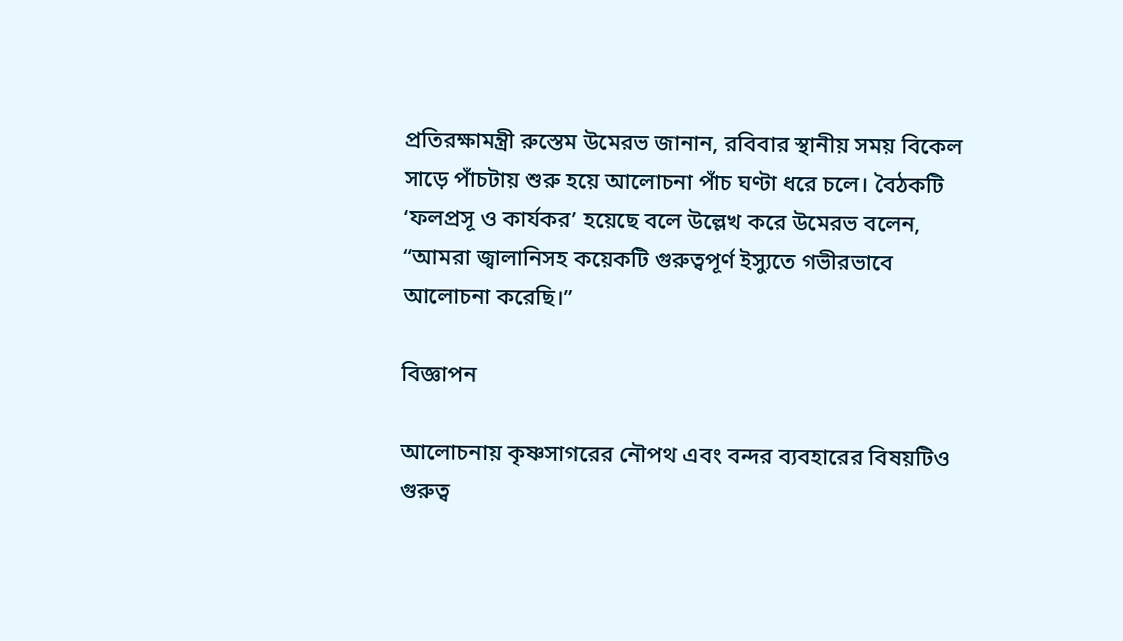প্রতিরক্ষামন্ত্রী রুস্তেম উমেরভ জানান, রবিবার স্থানীয় সময় বিকেল সাড়ে পাঁচটায় শুরু হয়ে আলোচনা পাঁচ ঘণ্টা ধরে চলে। বৈঠকটি ‘ফলপ্রসূ ও কার্যকর’ হয়েছে বলে উল্লেখ করে উমেরভ বলেন, “আমরা জ্বালানিসহ কয়েকটি গুরুত্বপূর্ণ ইস্যুতে গভীরভাবে আলোচনা করেছি।”

বিজ্ঞাপন

আলোচনায় কৃষ্ণসাগরের নৌপথ এবং বন্দর ব্যবহারের বিষয়টিও গুরুত্ব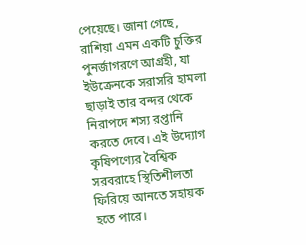পেয়েছে। জানা গেছে, রাশিয়া এমন একটি চুক্তির পুনর্জাগরণে আগ্রহী, যা ইউক্রেনকে সরাসরি হামলা ছাড়াই তার বন্দর থেকে নিরাপদে শস্য রপ্তানি করতে দেবে। এই উদ্যোগ কৃষিপণ্যের বৈশ্বিক সরবরাহে স্থিতিশীলতা ফিরিয়ে আনতে সহায়ক হতে পারে।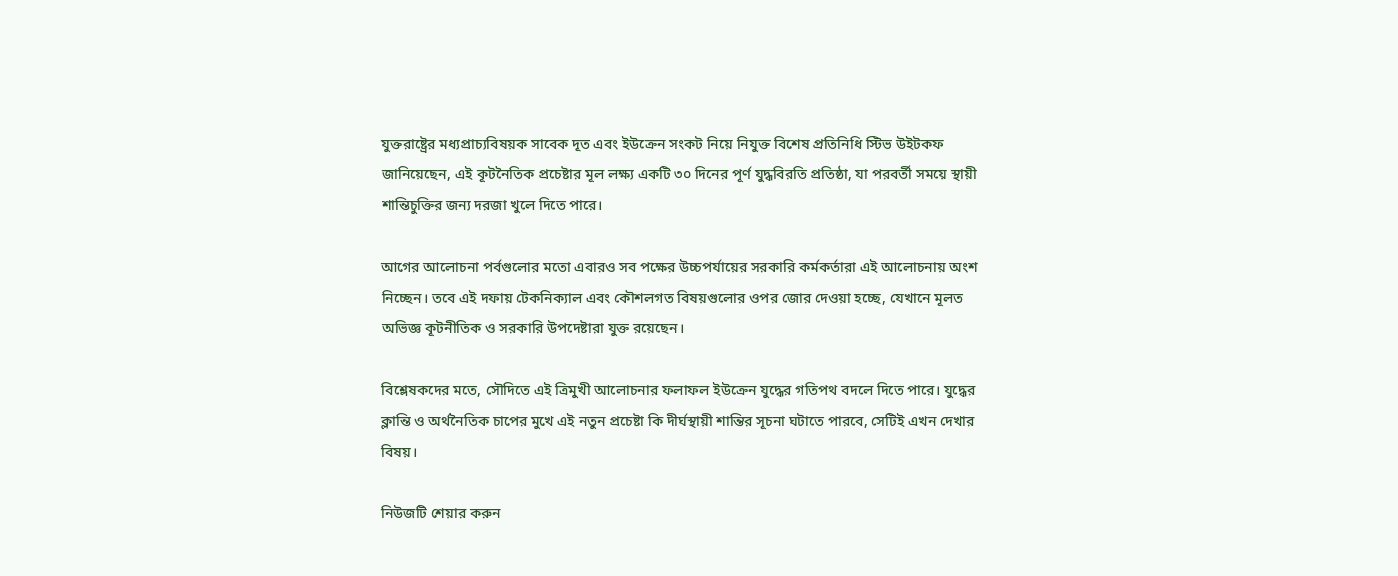যুক্তরাষ্ট্রের মধ্যপ্রাচ্যবিষয়ক সাবেক দূত এবং ইউক্রেন সংকট নিয়ে নিযুক্ত বিশেষ প্রতিনিধি স্টিভ উইটকফ জানিয়েছেন, এই কূটনৈতিক প্রচেষ্টার মূল লক্ষ্য একটি ৩০ দিনের পূর্ণ যুদ্ধবিরতি প্রতিষ্ঠা, যা পরবর্তী সময়ে স্থায়ী শান্তিচুক্তির জন্য দরজা খুলে দিতে পারে।

আগের আলোচনা পর্বগুলোর মতো এবারও সব পক্ষের উচ্চপর্যায়ের সরকারি কর্মকর্তারা এই আলোচনায় অংশ নিচ্ছেন। তবে এই দফায় টেকনিক্যাল এবং কৌশলগত বিষয়গুলোর ওপর জোর দেওয়া হচ্ছে, যেখানে মূলত অভিজ্ঞ কূটনীতিক ও সরকারি উপদেষ্টারা যুক্ত রয়েছেন।

বিশ্লেষকদের মতে, সৌদিতে এই ত্রিমুখী আলোচনার ফলাফল ইউক্রেন যুদ্ধের গতিপথ বদলে দিতে পারে। যুদ্ধের ক্লান্তি ও অর্থনৈতিক চাপের মুখে এই নতুন প্রচেষ্টা কি দীর্ঘস্থায়ী শান্তির সূচনা ঘটাতে পারবে, সেটিই এখন দেখার বিষয়।

নিউজটি শেয়ার করুন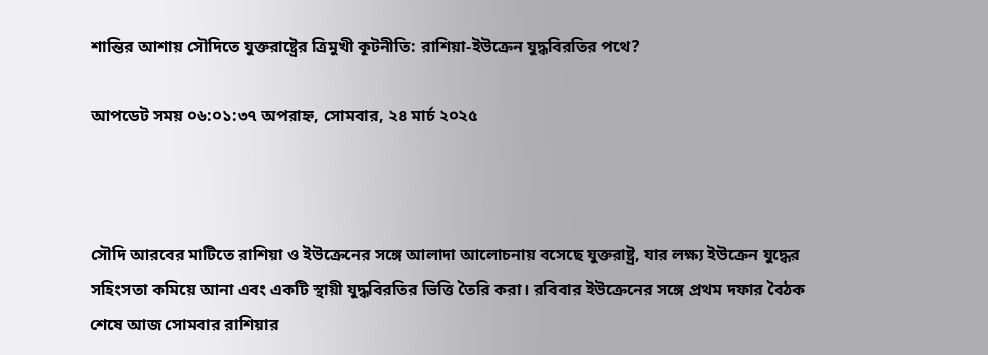শান্তির আশায় সৌদিতে যুক্তরাষ্ট্রের ত্রিমুখী কূটনীতি: রাশিয়া-ইউক্রেন যুদ্ধবিরতির পথে?

আপডেট সময় ০৬:০১:৩৭ অপরাহ্ন, সোমবার, ২৪ মার্চ ২০২৫



সৌদি আরবের মাটিতে রাশিয়া ও ইউক্রেনের সঙ্গে আলাদা আলোচনায় বসেছে যুক্তরাষ্ট্র, যার লক্ষ্য ইউক্রেন যুদ্ধের সহিংসতা কমিয়ে আনা এবং একটি স্থায়ী যুদ্ধবিরতির ভিত্তি তৈরি করা। রবিবার ইউক্রেনের সঙ্গে প্রথম দফার বৈঠক শেষে আজ সোমবার রাশিয়ার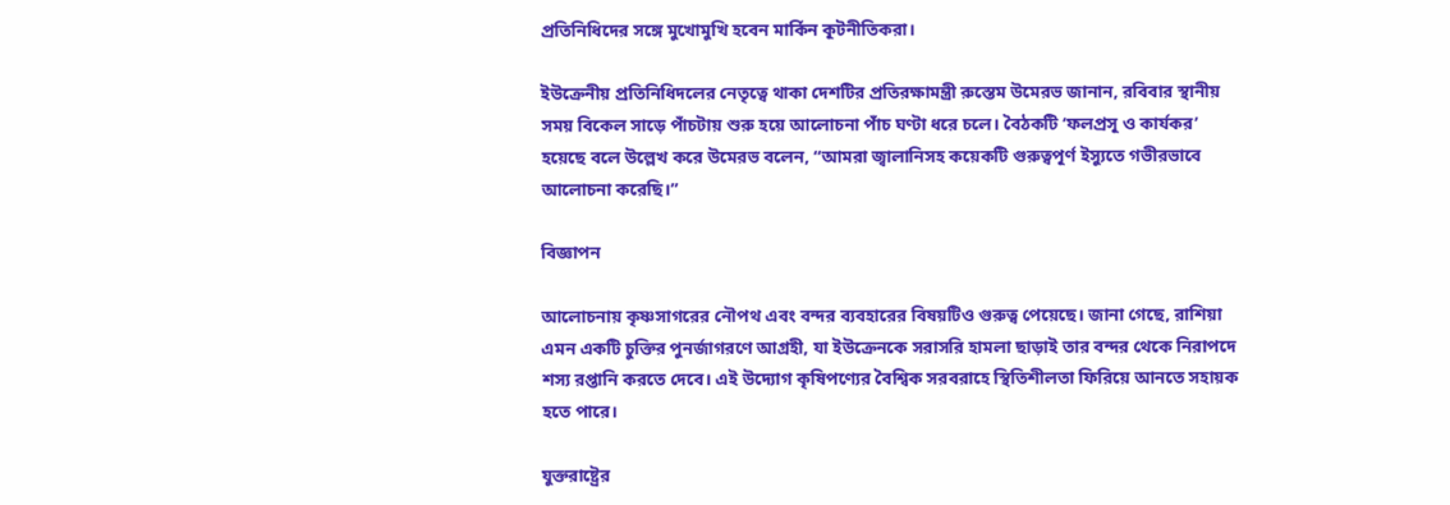প্রতিনিধিদের সঙ্গে মুখোমুখি হবেন মার্কিন কূটনীতিকরা।

ইউক্রেনীয় প্রতিনিধিদলের নেতৃত্বে থাকা দেশটির প্রতিরক্ষামন্ত্রী রুস্তেম উমেরভ জানান, রবিবার স্থানীয় সময় বিকেল সাড়ে পাঁচটায় শুরু হয়ে আলোচনা পাঁচ ঘণ্টা ধরে চলে। বৈঠকটি ‘ফলপ্রসূ ও কার্যকর’ হয়েছে বলে উল্লেখ করে উমেরভ বলেন, “আমরা জ্বালানিসহ কয়েকটি গুরুত্বপূর্ণ ইস্যুতে গভীরভাবে আলোচনা করেছি।”

বিজ্ঞাপন

আলোচনায় কৃষ্ণসাগরের নৌপথ এবং বন্দর ব্যবহারের বিষয়টিও গুরুত্ব পেয়েছে। জানা গেছে, রাশিয়া এমন একটি চুক্তির পুনর্জাগরণে আগ্রহী, যা ইউক্রেনকে সরাসরি হামলা ছাড়াই তার বন্দর থেকে নিরাপদে শস্য রপ্তানি করতে দেবে। এই উদ্যোগ কৃষিপণ্যের বৈশ্বিক সরবরাহে স্থিতিশীলতা ফিরিয়ে আনতে সহায়ক হতে পারে।

যুক্তরাষ্ট্রের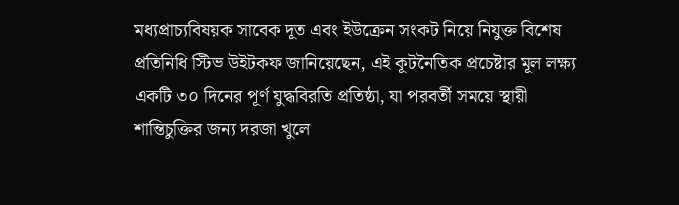মধ্যপ্রাচ্যবিষয়ক সাবেক দূত এবং ইউক্রেন সংকট নিয়ে নিযুক্ত বিশেষ প্রতিনিধি স্টিভ উইটকফ জানিয়েছেন, এই কূটনৈতিক প্রচেষ্টার মূল লক্ষ্য একটি ৩০ দিনের পূর্ণ যুদ্ধবিরতি প্রতিষ্ঠা, যা পরবর্তী সময়ে স্থায়ী শান্তিচুক্তির জন্য দরজা খুলে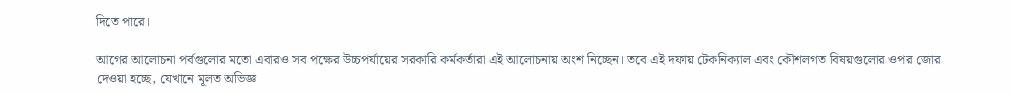দিতে পারে।

আগের আলোচনা পর্বগুলোর মতো এবারও সব পক্ষের উচ্চপর্যায়ের সরকারি কর্মকর্তারা এই আলোচনায় অংশ নিচ্ছেন। তবে এই দফায় টেকনিক্যাল এবং কৌশলগত বিষয়গুলোর ওপর জোর দেওয়া হচ্ছে, যেখানে মূলত অভিজ্ঞ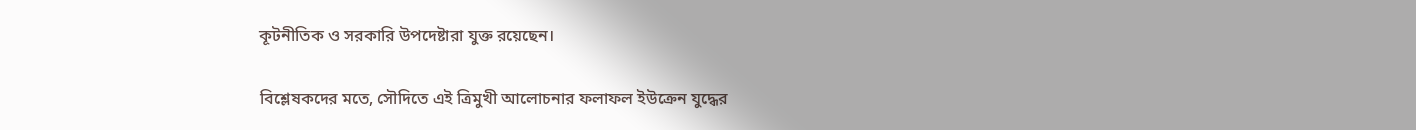কূটনীতিক ও সরকারি উপদেষ্টারা যুক্ত রয়েছেন।

বিশ্লেষকদের মতে, সৌদিতে এই ত্রিমুখী আলোচনার ফলাফল ইউক্রেন যুদ্ধের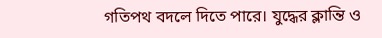গতিপথ বদলে দিতে পারে। যুদ্ধের ক্লান্তি ও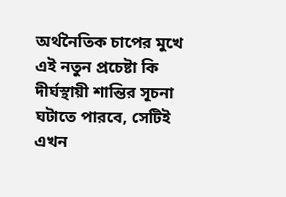অর্থনৈতিক চাপের মুখে এই নতুন প্রচেষ্টা কি দীর্ঘস্থায়ী শান্তির সূচনা ঘটাতে পারবে, সেটিই এখন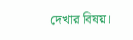দেখার বিষয়।